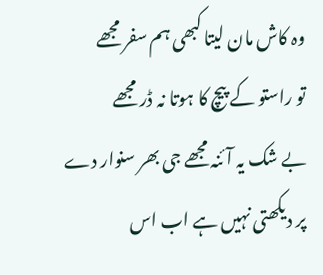وہ کاش مان لیتا کبھی ہم سفر مجھے
تو راستو کے پیچ کا ہوتا نہ ڈر مجھے
بے شک یہ آئنہ مجھے جی بھر سنوار دے
پر دیکھتی نہیں ہے اب اس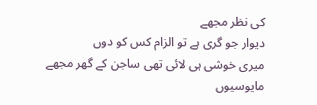کی نظر مجھے
دیوار جو گری ہے تو الزام کس کو دوں
میری خوشی ہی لائی تھی ساجن کے گھر مجھے
مایوسیوں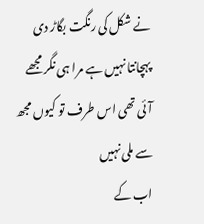نے شکل کی رنگت بگاڑ دی
پہچانتا نہیں ہے مرا ہی نگر مجھے
آئی تھی اس طرف تو کیوں مجھ سے ملی نہیں
اب کے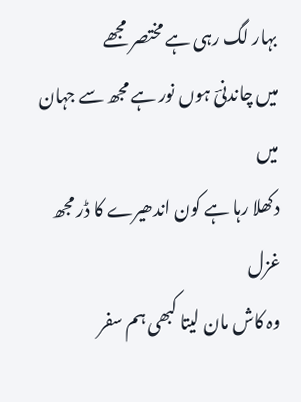بہار لگ رہی ہے مختصر مجھے
میں چاندنیؔ ہوں نور ہے مجھ سے جہان میں
دکھلا رہا ہے کون اندھیرے کا ڈر مجھ
غزل
وہ کاش مان لیتا کبھی ہم سفر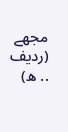مجھے (ردیف .. ھ)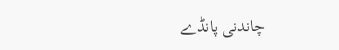چاندنی پانڈے